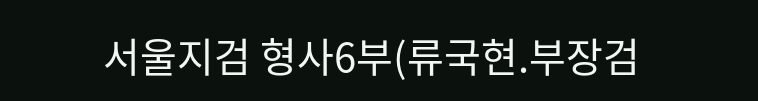서울지검 형사6부(류국현.부장검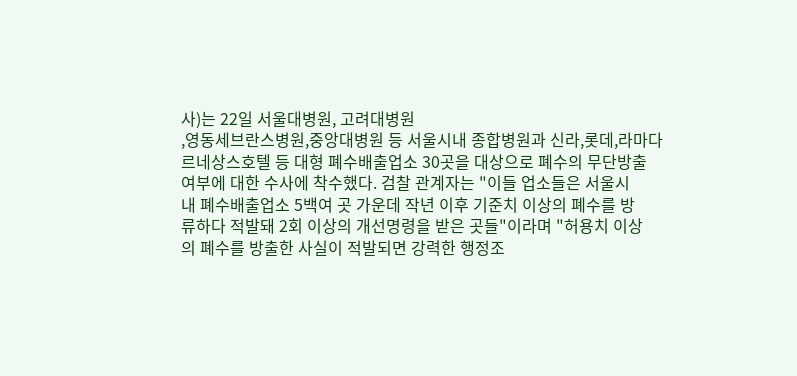사)는 22일 서울대병원, 고려대병원
,영동세브란스병원,중앙대병원 등 서울시내 종합병원과 신라,롯데,라마다
르네상스호텔 등 대형 폐수배출업소 30곳을 대상으로 폐수의 무단방출
여부에 대한 수사에 착수했다. 검찰 관계자는 "이들 업소들은 서울시
내 폐수배출업소 5백여 곳 가운데 작년 이후 기준치 이상의 폐수를 방
류하다 적발돼 2회 이상의 개선명령을 받은 곳들"이라며 "허용치 이상
의 폐수를 방출한 사실이 적발되면 강력한 행정조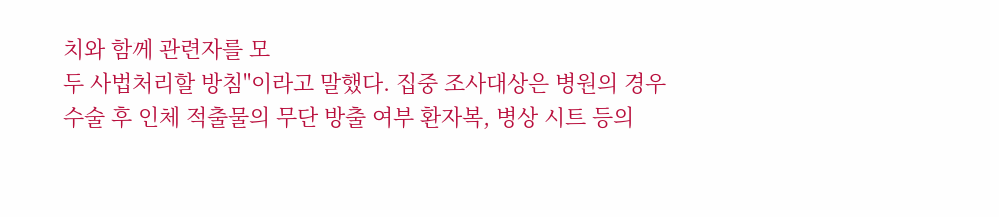치와 함께 관련자를 모
두 사법처리할 방침"이라고 말했다. 집중 조사대상은 병원의 경우
수술 후 인체 적출물의 무단 방출 여부 환자복, 병상 시트 등의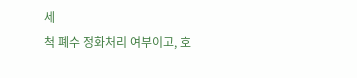세
척 폐수 정화처리 여부이고, 호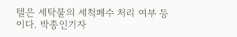텔은 세탁물의 세척폐수 처리 여부 등
이다. 박종인기자